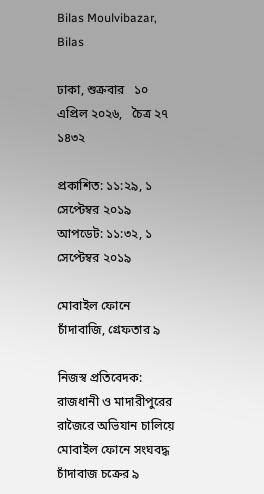Bilas Moulvibazar, Bilas

ঢাকা, শুক্রবার   ১০ এপ্রিল ২০২৬,   চৈত্র ২৭ ১৪৩২

প্রকাশিত: ১১:২৯, ১ সেপ্টেম্বর ২০১৯
আপডেট: ১১:৩২, ১ সেপ্টেম্বর ২০১৯

মোবাইল ফোনে চাঁদাবাজি, গ্রেফতার ৯

নিজস্ব প্রতিবেদক: রাজধানী ও মাদারীপুরের রাজৈরে অভিযান চালিয়ে মোবাইল ফোনে সংঘবদ্ধ চাঁদাবাজ চক্রের ৯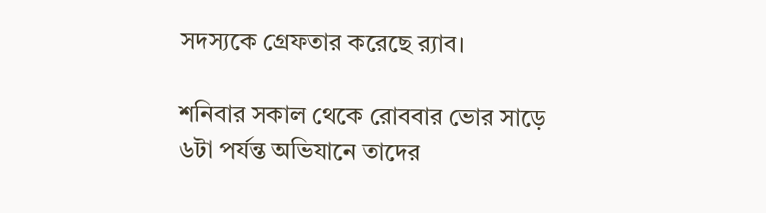সদস্যকে গ্রেফতার করেছে র‌্যাব।

শনিবার সকাল থেকে রোববার ভোর সাড়ে ৬টা পর্যন্ত অভিযানে তাদের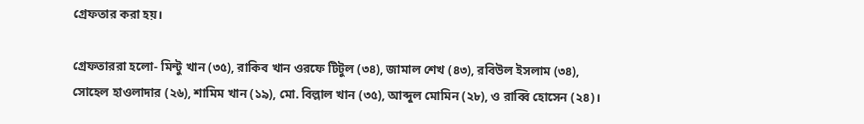গ্রেফতার করা হয়।

গ্রেফতাররা হলো- মিন্টু খান (৩৫), রাকিব খান ওরফে টিটুল (৩৪), জামাল শেখ (৪৩), রবিউল ইসলাম (৩৪), সোহেল হাওলাদার (২৬), শামিম খান (১৯), মো. বিল্লাল খান (৩৫), আব্দুল মোমিন (২৮), ও রাব্বি হোসেন (২৪)।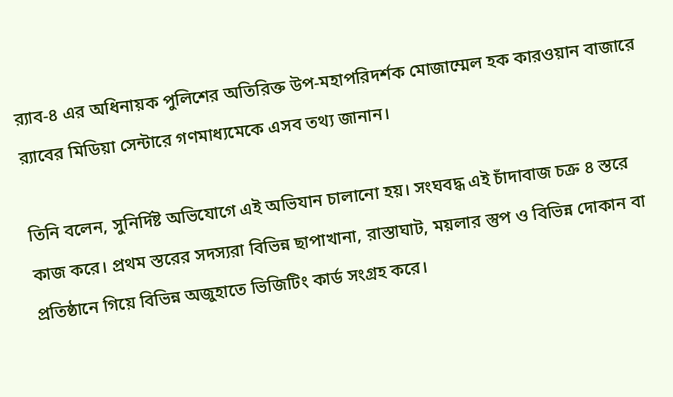র‌্যাব-৪ এর অধিনায়ক পুলিশের অতিরিক্ত উপ-মহাপরিদর্শক মোজাম্মেল হক কারওয়ান বাজারে র‌্যাবের মিডিয়া সেন্টারে গণমাধ্যমেকে এসব তথ্য জানান।

তিনি বলেন, সুনির্দিষ্ট অভিযোগে এই অভিযান চালানো হয়। সংঘবদ্ধ এই চাঁদাবাজ চক্র ৪ স্তরে কাজ করে। প্রথম স্তরের সদস্যরা বিভিন্ন ছাপাখানা, রাস্তাঘাট, ময়লার স্তুপ ও বিভিন্ন দোকান বা প্রতিষ্ঠানে গিয়ে বিভিন্ন অজুহাতে ভিজিটিং কার্ড সংগ্রহ করে।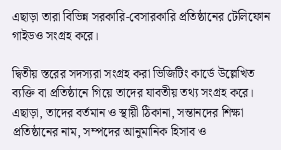এছাড়া তারা বিভিন্ন সরকারি-বেসারকারি প্রতিষ্ঠানের টেলিফোন গাইডও সংগ্রহ করে।

দ্বিতীয় স্তরের সদস্যরা সংগ্রহ করা ভিজিটিং কার্ডে উল্লেখিত ব্যক্তি বা প্রতিষ্ঠানে গিয়ে তাদের যাবতীয় তথ্য সংগ্রহ করে। এছাড়া, তাদের বর্তমান ও স্থায়ী ঠিকানা, সন্তানদের শিক্ষা প্রতিষ্ঠানের নাম, সম্পদের আনুমানিক হিসাব ও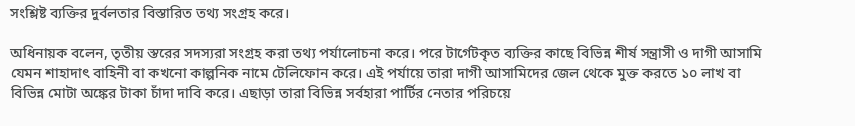সংশ্লিষ্ট ব্যক্তির দুর্বলতার বিস্তারিত তথ্য সংগ্রহ করে।

অধিনায়ক বলেন, তৃতীয় স্তরের সদস্যরা সংগ্রহ করা তথ্য পর্যালোচনা করে। পরে টার্গেটকৃত ব্যক্তির কাছে বিভিন্ন শীর্ষ সন্ত্রাসী ও দাগী আসামি যেমন শাহাদাৎ বাহিনী বা কখনো কাল্পনিক নামে টেলিফোন করে। এই পর্যায়ে তারা দাগী আসামিদের জেল থেকে মুক্ত করতে ১০ লাখ বা বিভিন্ন মোটা অঙ্কের টাকা চাঁদা দাবি করে। এছাড়া তারা বিভিন্ন সর্বহারা পার্টির নেতার পরিচয়ে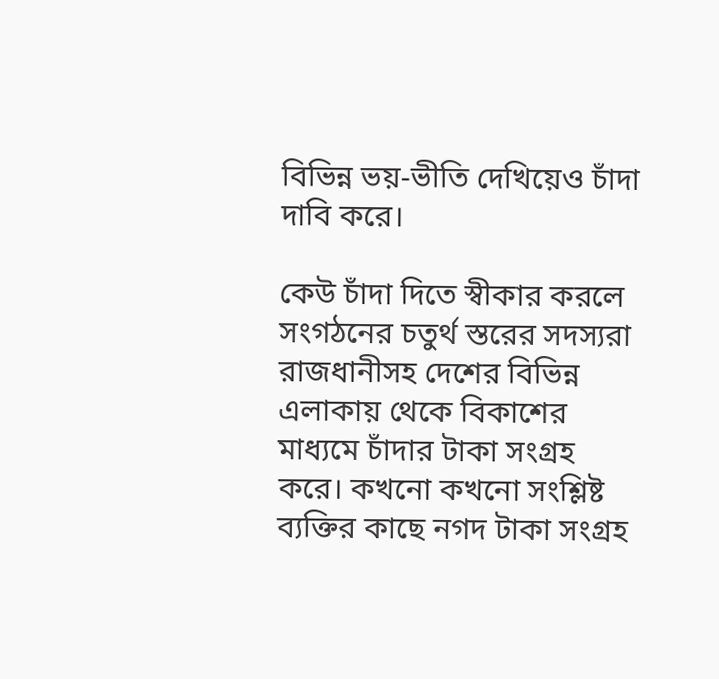বিভিন্ন ভয়-ভীতি দেখিয়েও চাঁদা দাবি করে।

কেউ চাঁদা দিতে স্বীকার করলে সংগঠনের চতুর্থ স্তরের সদস্যরা রাজধানীসহ দেশের বিভিন্ন এলাকায় থেকে বিকাশের মাধ্যমে চাঁদার টাকা সংগ্রহ করে। কখনো কখনো সংশ্লিষ্ট ব্যক্তির কাছে নগদ টাকা সংগ্রহ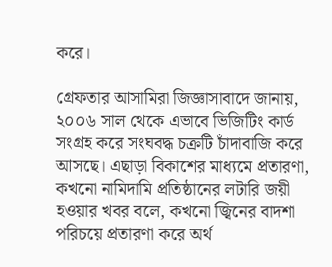করে।

গ্রেফতার আসামিরা জিজ্ঞাসাবাদে জানায়, ২০০৬ সাল থেকে এভাবে ভিজিটিং কার্ড সংগ্রহ করে সংঘবদ্ধ চক্রটি চাঁদাবাজি করে আসছে। এছাড়া বিকাশের মাধ্যমে প্রতারণা, কখনো নামিদামি প্রতিষ্ঠানের লটারি জয়ী হওয়ার খবর বলে, কখনো জ্বিনের বাদশা পরিচয়ে প্রতারণা করে অর্থ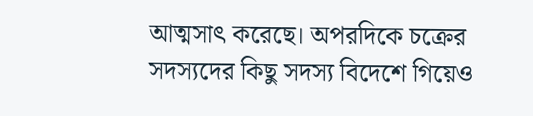আত্মসাৎ করেছে। অপরদিকে চক্রের সদস্যদের কিছু সদস্য বিদেশে গিয়েও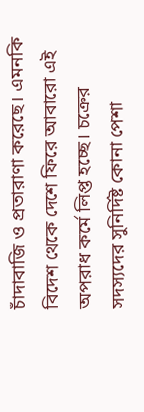চাঁদাবাজি ও প্রতারাণা করেছে। এমনকি বিদেশ থেকে দেশে ফিরে আবারো এই অপরাধ কর্মে লিপ্ত হচ্ছে। চক্রের সদস্যদের সুনির্দিষ্ট কোনা পেশা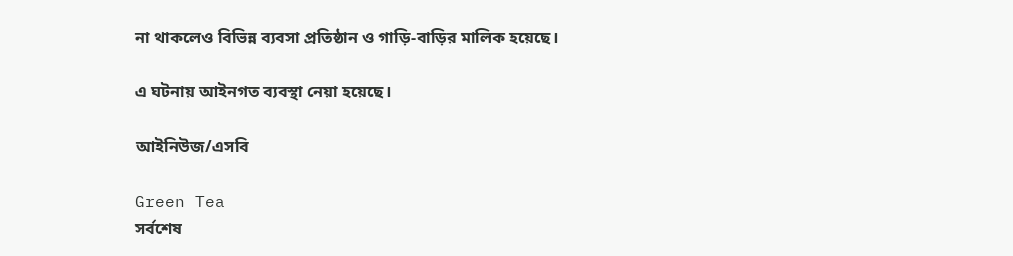না থাকলেও বিভিন্ন ব্যবসা প্রতিষ্ঠান ও গাড়ি-বাড়ির মালিক হয়েছে।

এ ঘটনায় আইনগত ব্যবস্থা নেয়া হয়েছে।

আইনিউজ/এসবি

Green Tea
সর্বশেষ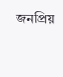জনপ্রিয়